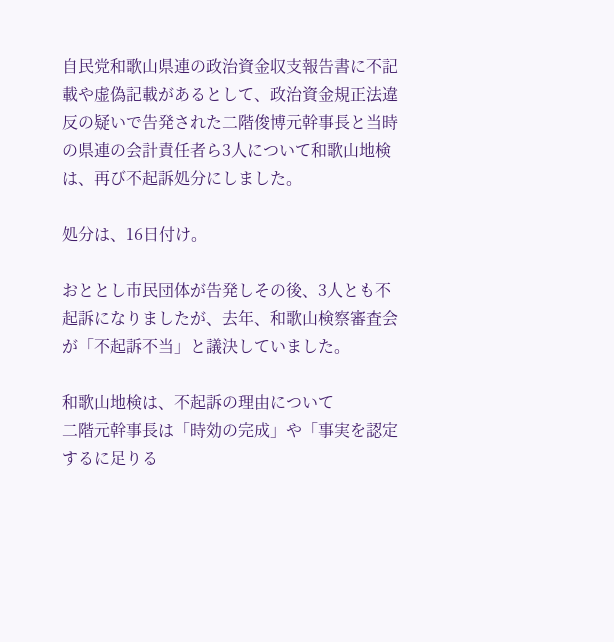自民党和歌山県連の政治資金収支報告書に不記載や虚偽記載があるとして、政治資金規正法違反の疑いで告発された二階俊博元幹事長と当時の県連の会計責任者ら3人について和歌山地検は、再び不起訴処分にしました。

処分は、16日付け。

おととし市民団体が告発しその後、3人とも不起訴になりましたが、去年、和歌山検察審査会が「不起訴不当」と議決していました。

和歌山地検は、不起訴の理由について
二階元幹事長は「時効の完成」や「事実を認定するに足りる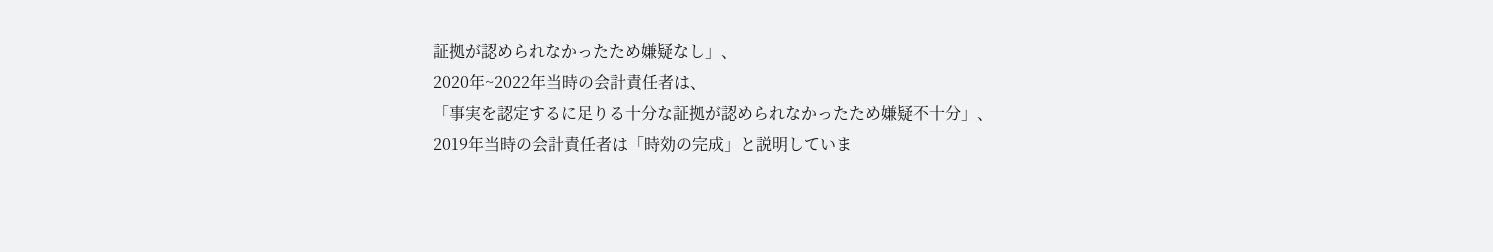証拠が認められなかったため嫌疑なし」、
2020年~2022年当時の会計責任者は、
「事実を認定するに足りる十分な証拠が認められなかったため嫌疑不十分」、
2019年当時の会計責任者は「時効の完成」と説明していま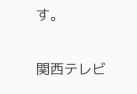す。

関西テレビ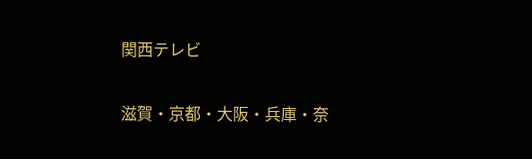関西テレビ

滋賀・京都・大阪・兵庫・奈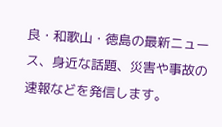良・和歌山・徳島の最新ニュース、身近な話題、災害や事故の速報などを発信します。